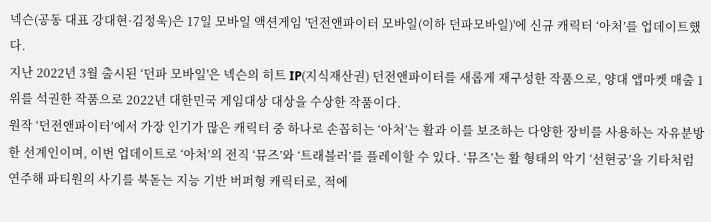넥슨(공동 대표 강대현·김정욱)은 17일 모바일 액션게임 '던전앤파이터 모바일(이하 던파모바일)'에 신규 캐릭터 ‘아처’를 업데이트했다.
지난 2022년 3월 출시된 ‘던파 모바일'은 넥슨의 히트 IP(지식재산권) 던전앤파이터를 새롭게 재구성한 작품으로, 양대 앱마켓 매출 1위를 석권한 작품으로 2022년 대한민국 게임대상 대상을 수상한 작품이다.
원작 ‘던전앤파이터’에서 가장 인기가 많은 캐릭터 중 하나로 손꼽히는 ‘아처’는 활과 이를 보조하는 다양한 장비를 사용하는 자유분방한 선계인이며, 이번 업데이트로 ‘아처’의 전직 ‘뮤즈’와 ‘트래블러’를 플레이할 수 있다. ‘뮤즈’는 활 형태의 악기 ‘선현궁’을 기타처럼 연주해 파티원의 사기를 북돋는 지능 기반 버퍼형 캐릭터로, 적에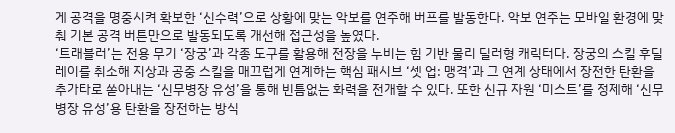게 공격을 명중시켜 확보한 ‘신수력’으로 상황에 맞는 악보를 연주해 버프를 발동한다. 악보 연주는 모바일 환경에 맞춰 기본 공격 버튼만으로 발동되도록 개선해 접근성을 높였다.
‘트래블러’는 전용 무기 ‘장궁’과 각종 도구를 활용해 전장을 누비는 힘 기반 물리 딜러형 캐릭터다. 장궁의 스킬 후딜레이를 취소해 지상과 공중 스킬을 매끄럽게 연계하는 핵심 패시브 ‘셋 업: 맹격’과 그 연계 상태에서 장전한 탄환을 추가타로 쏟아내는 ‘신무병장 유성’을 통해 빈틈없는 화력을 전개할 수 있다. 또한 신규 자원 ‘미스트’를 정제해 ‘신무병장 유성’용 탄환을 장전하는 방식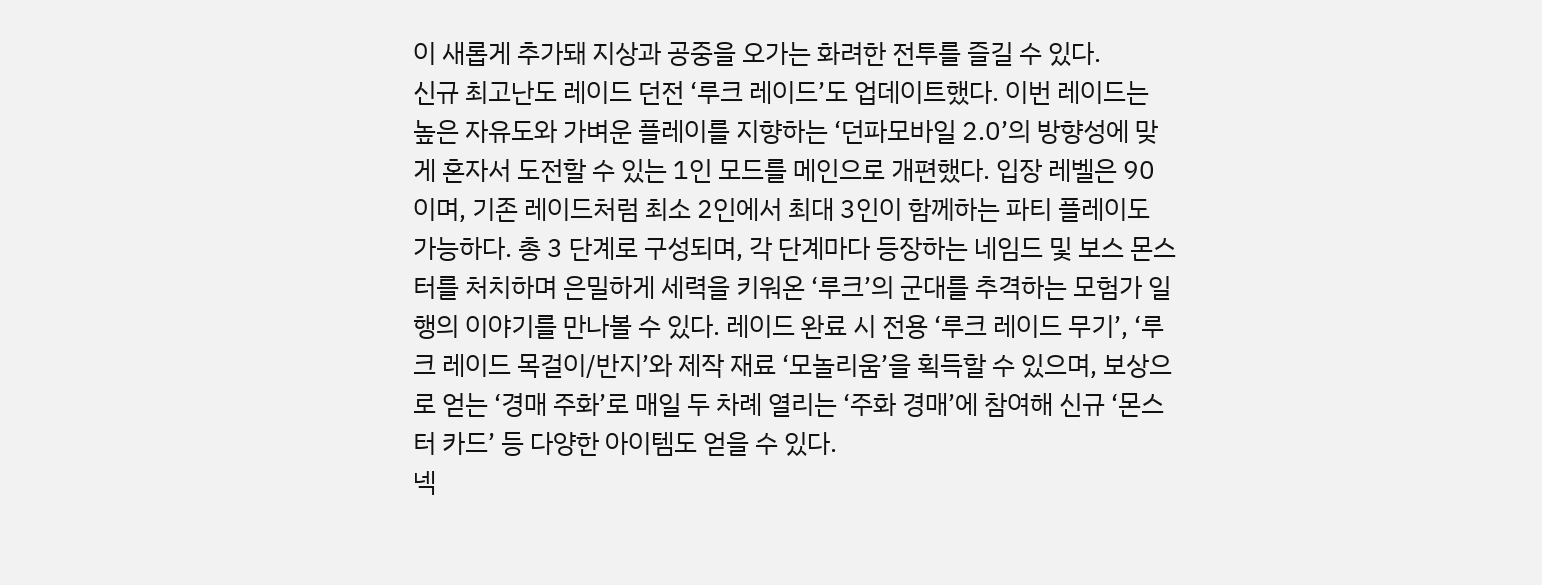이 새롭게 추가돼 지상과 공중을 오가는 화려한 전투를 즐길 수 있다.
신규 최고난도 레이드 던전 ‘루크 레이드’도 업데이트했다. 이번 레이드는 높은 자유도와 가벼운 플레이를 지향하는 ‘던파모바일 2.0’의 방향성에 맞게 혼자서 도전할 수 있는 1인 모드를 메인으로 개편했다. 입장 레벨은 90이며, 기존 레이드처럼 최소 2인에서 최대 3인이 함께하는 파티 플레이도 가능하다. 총 3 단계로 구성되며, 각 단계마다 등장하는 네임드 및 보스 몬스터를 처치하며 은밀하게 세력을 키워온 ‘루크’의 군대를 추격하는 모험가 일행의 이야기를 만나볼 수 있다. 레이드 완료 시 전용 ‘루크 레이드 무기’, ‘루크 레이드 목걸이/반지’와 제작 재료 ‘모놀리움’을 획득할 수 있으며, 보상으로 얻는 ‘경매 주화’로 매일 두 차례 열리는 ‘주화 경매’에 참여해 신규 ‘몬스터 카드’ 등 다양한 아이템도 얻을 수 있다.
넥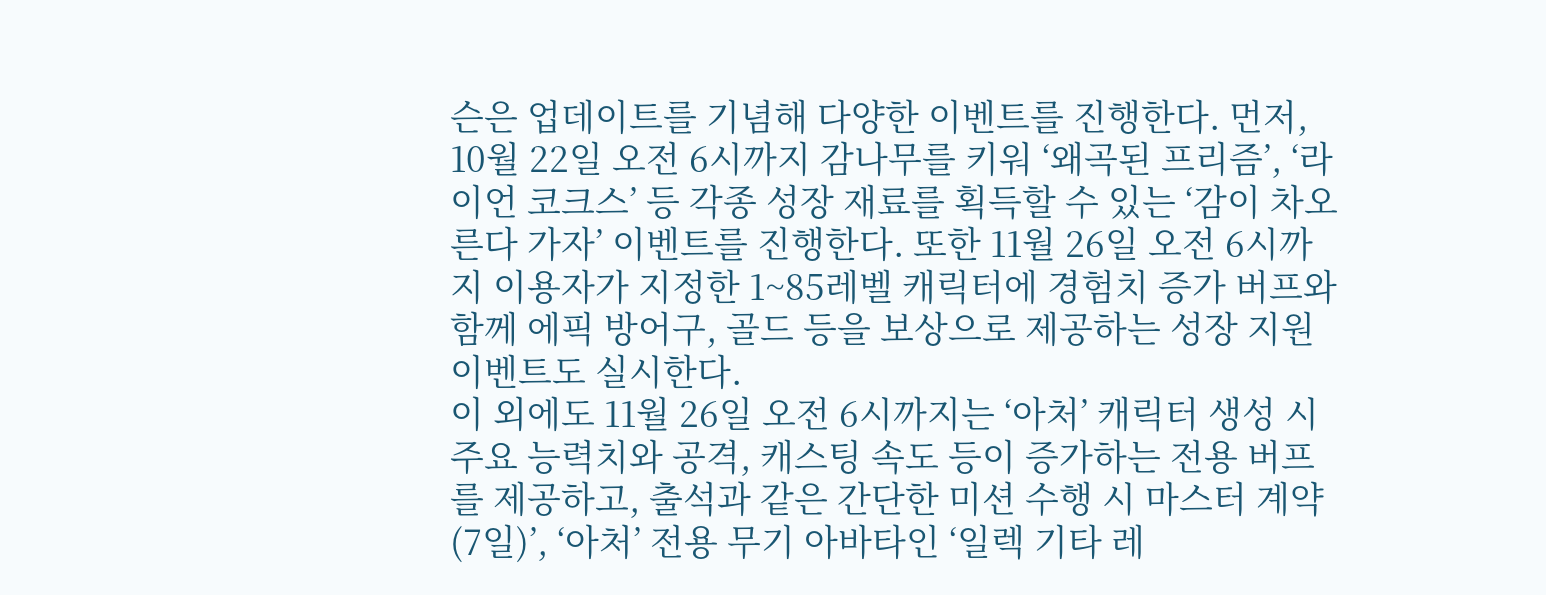슨은 업데이트를 기념해 다양한 이벤트를 진행한다. 먼저, 10월 22일 오전 6시까지 감나무를 키워 ‘왜곡된 프리즘’, ‘라이언 코크스’ 등 각종 성장 재료를 획득할 수 있는 ‘감이 차오른다 가자’ 이벤트를 진행한다. 또한 11월 26일 오전 6시까지 이용자가 지정한 1~85레벨 캐릭터에 경험치 증가 버프와 함께 에픽 방어구, 골드 등을 보상으로 제공하는 성장 지원 이벤트도 실시한다.
이 외에도 11월 26일 오전 6시까지는 ‘아처’ 캐릭터 생성 시 주요 능력치와 공격, 캐스팅 속도 등이 증가하는 전용 버프를 제공하고, 출석과 같은 간단한 미션 수행 시 마스터 계약(7일)’, ‘아처’ 전용 무기 아바타인 ‘일렉 기타 레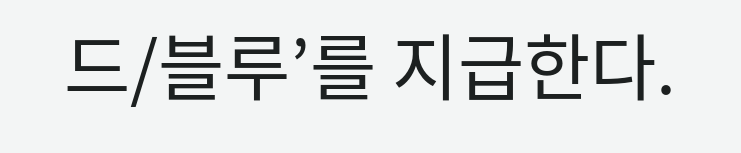드/블루’를 지급한다.